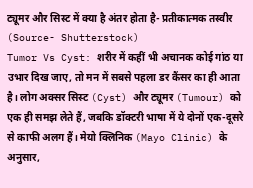ट्यूमर और सिस्ट में क्या है अंतर होता है- प्रतीकात्मक तस्वीर (Source- Shutterstock)
Tumor Vs Cyst: शरीर में कहीं भी अचानक कोई गांठ या उभार दिख जाए, तो मन में सबसे पहला डर कैंसर का ही आता है। लोग अक्सर सिस्ट (Cyst) और ट्यूमर (Tumour) को एक ही समझ लेते हैं, जबकि डॉक्टरी भाषा में ये दोनों एक-दूसरे से काफी अलग हैं। मेयो क्लिनिक (Mayo Clinic) के अनुसार,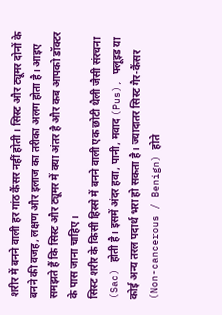शरीर में बनने वाली हर गांठ कैंसर नहीं होती। सिस्ट और ट्यूमर दोनों के बनने की वजह, लक्षण और इलाज का तरीका अलग होता है। आइए समझते हैं कि सिस्ट और ट्यूमर में क्या अंतर है और कब आपको डॉक्टर के पास जाना चाहिए।
सिस्ट शरीर के किसी हिस्से में बनने वाली एक छोटी थैली जैसी संरचना (Sac) होती है। इसमें अंदर हवा, पानी, मवाद (Pus), फ्लूइड या कोई अन्य तरल पदार्थ भरा हो सकता है। ज्यादातर सिस्ट गैर-कैंसर (Non-cancerous / Benign) होते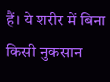हैं। ये शरीर में बिना किसी नुकसान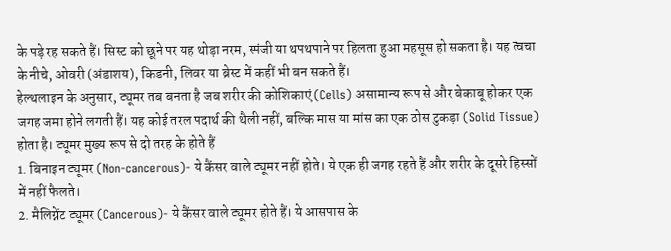के पड़े रह सकते हैं। सिस्ट को छूने पर यह थोड़ा नरम, स्पंजी या थपथपाने पर हिलता हुआ महसूस हो सकता है। यह त्वचा के नीचे, ओवरी (अंडाशय), किडनी, लिवर या ब्रेस्ट में कहीं भी बन सकते हैं।
हेल्थलाइन के अनुसार, ट्यूमर तब बनता है जब शरीर की कोशिकाएं (Cells) असामान्य रूप से और बेकाबू होकर एक जगह जमा होने लगती हैं। यह कोई तरल पदार्थ की थैली नहीं, बल्कि मास या मांस का एक ठोस टुकड़ा (Solid Tissue) होता है। ट्यूमर मुख्य रूप से दो तरह के होते हैं
1. बिनाइन ट्यूमर (Non-cancerous)- ये कैंसर वाले ट्यूमर नहीं होते। ये एक ही जगह रहते हैं और शरीर के दूसरे हिस्सों में नहीं फैलते।
2. मैलिग्नेंट ट्यूमर (Cancerous)- ये कैंसर वाले ट्यूमर होते हैं। ये आसपास के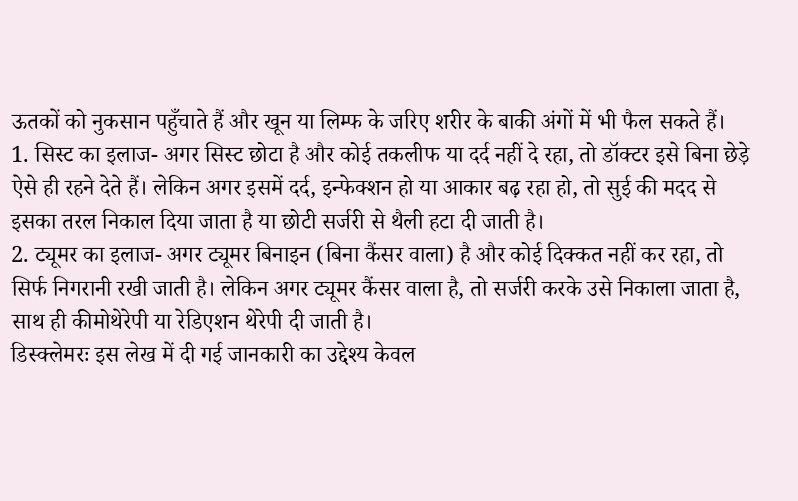ऊतकों को नुकसान पहुँचाते हैं और खून या लिम्फ के जरिए शरीर के बाकी अंगों में भी फैल सकते हैं।
1. सिस्ट का इलाज- अगर सिस्ट छोटा है और कोई तकलीफ या दर्द नहीं दे रहा, तो डॉक्टर इसे बिना छेड़े ऐसे ही रहने देते हैं। लेकिन अगर इसमें दर्द, इन्फेक्शन हो या आकार बढ़ रहा हो, तो सुई की मदद से इसका तरल निकाल दिया जाता है या छोटी सर्जरी से थैली हटा दी जाती है।
2. ट्यूमर का इलाज- अगर ट्यूमर बिनाइन (बिना कैंसर वाला) है और कोई दिक्कत नहीं कर रहा, तो सिर्फ निगरानी रखी जाती है। लेकिन अगर ट्यूमर कैंसर वाला है, तो सर्जरी करके उसे निकाला जाता है, साथ ही कीमोथेरेपी या रेडिएशन थेरेपी दी जाती है।
डिस्क्लेमरः इस लेख में दी गई जानकारी का उद्देश्य केवल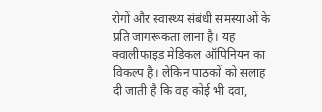रोगों और स्वास्थ्य संबंधी समस्याओं के प्रति जागरूकता लाना है। यह क्वालीफाइड मेडिकल ऑपिनियन का विकल्प है। लेकिन पाठकों को सलाह दी जाती है कि वह कोई भी दवा,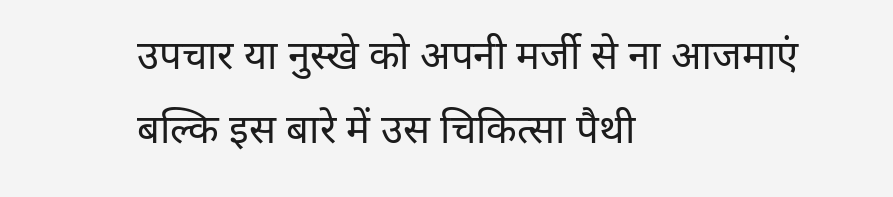उपचार या नुस्खे को अपनी मर्जी से ना आजमाएं बल्कि इस बारे में उस चिकित्सा पैथी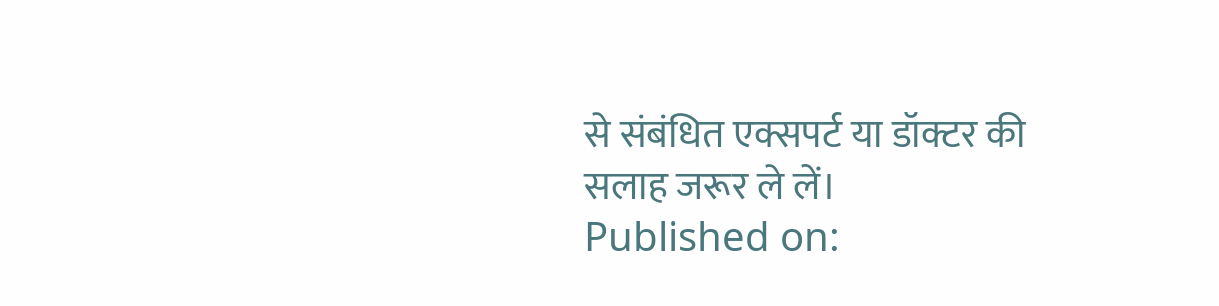से संबंधित एक्सपर्ट या डॉक्टर की सलाह जरूर ले लें।
Published on: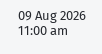09 Aug 2026 11:00 am